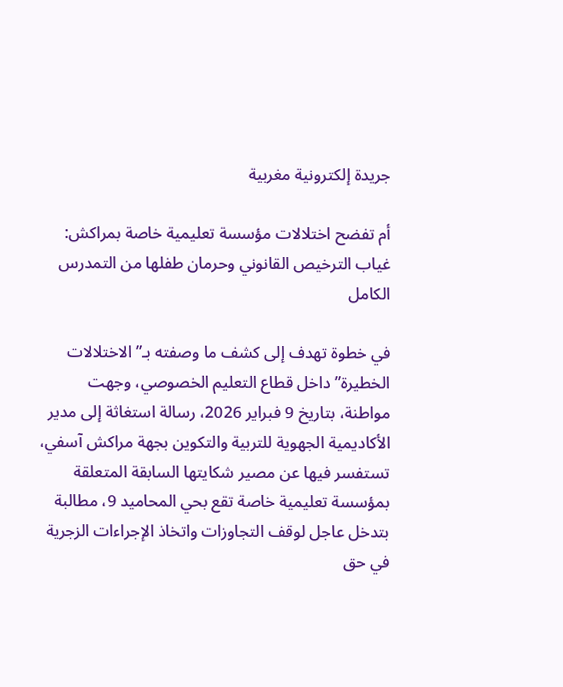جريدة إلكترونية مغربية

أم تفضح اختلالات مؤسسة تعليمية خاصة بمراكش: غياب الترخيص القانوني وحرمان طفلها من التمدرس الكامل

في خطوة تهدف إلى كشف ما وصفته بـ”الاختلالات الخطيرة” داخل قطاع التعليم الخصوصي، وجهت مواطنة، بتاريخ 9 فبراير 2026، رسالة استغاثة إلى مدير الأكاديمية الجهوية للتربية والتكوين بجهة مراكش آسفي، تستفسر فيها عن مصير شكايتها السابقة المتعلقة بمؤسسة تعليمية خاصة تقع بحي المحاميد 9، مطالبة بتدخل عاجل لوقف التجاوزات واتخاذ الإجراءات الزجرية في حق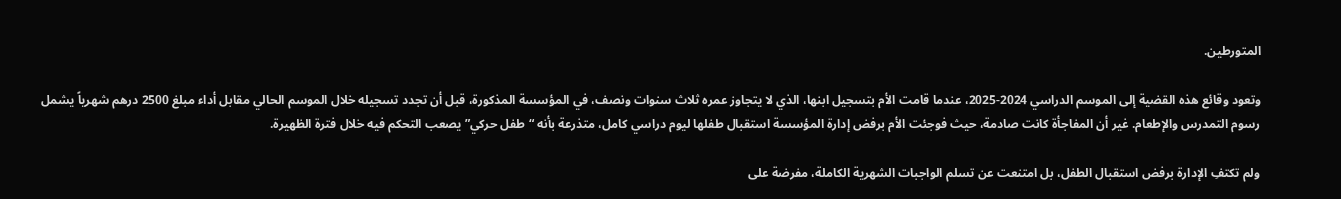المتورطين.

وتعود وقائع هذه القضية إلى الموسم الدراسي 2024-2025، عندما قامت الأم بتسجيل ابنها، الذي لا يتجاوز عمره ثلاث سنوات ونصف، في المؤسسة المذكورة، قبل أن تجدد تسجيله خلال الموسم الحالي مقابل أداء مبلغ 2500 درهم شهرياً يشمل رسوم التمدرس والإطعام. غير أن المفاجأة كانت صادمة، حيث فوجئت الأم برفض إدارة المؤسسة استقبال طفلها ليوم دراسي كامل، متذرعة بأنه “طفل حركي” يصعب التحكم فيه خلال فترة الظهيرة.

ولم تكتفِ الإدارة برفض استقبال الطفل، بل امتنعت عن تسلم الواجبات الشهرية الكاملة، مفرضة على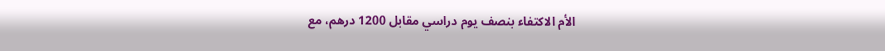الأم الاكتفاء بنصف يوم دراسي مقابل 1200 درهم، مع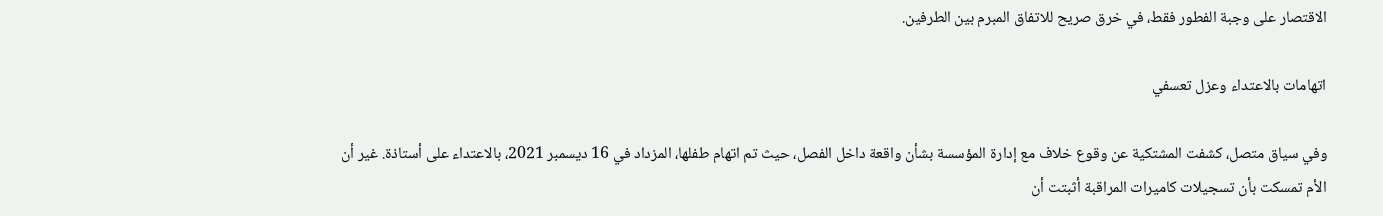الاقتصار على وجبة الفطور فقط، في خرق صريح للاتفاق المبرم بين الطرفين.

اتهامات بالاعتداء وعزل تعسفي

وفي سياق متصل، كشفت المشتكية عن وقوع خلاف مع إدارة المؤسسة بشأن واقعة داخل الفصل، حيث تم اتهام طفلها، المزداد في 16 ديسمبر 2021، بالاعتداء على أستاذة. غير أن الأم تمسكت بأن تسجيلات كاميرات المراقبة أثبتت أن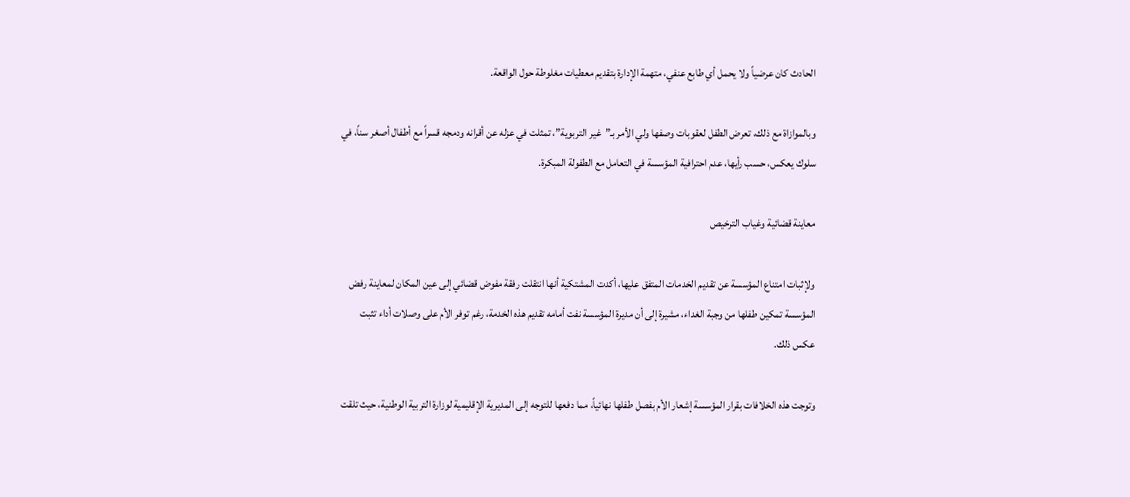الحادث كان عرضياً ولا يحمل أي طابع عنفي، متهمة الإدارة بتقديم معطيات مغلوطة حول الواقعة.

وبالموازاة مع ذلك، تعرض الطفل لعقوبات وصفها ولي الأمر بـ”غير التربوية”، تمثلت في عزله عن أقرانه ودمجه قسراً مع أطفال أصغر سناً، في سلوك يعكس، حسب رأيها، عدم احترافية المؤسسة في التعامل مع الطفولة المبكرة.

معاينة قضائية وغياب الترخيص

ولإثبات امتناع المؤسسة عن تقديم الخدمات المتفق عليها، أكدت المشتكية أنها انتقلت رفقة مفوض قضائي إلى عين المكان لمعاينة رفض المؤسسة تمكين طفلها من وجبة الغداء، مشيرة إلى أن مديرة المؤسسة نفت أمامه تقديم هذه الخدمة، رغم توفر الأم على وصلات أداء تثبت عكس ذلك.

وتوجت هذه الخلافات بقرار المؤسسة إشعار الأم بفصل طفلها نهائياً، مما دفعها للتوجه إلى المديرية الإقليمية لوزارة التربية الوطنية، حيث تلقت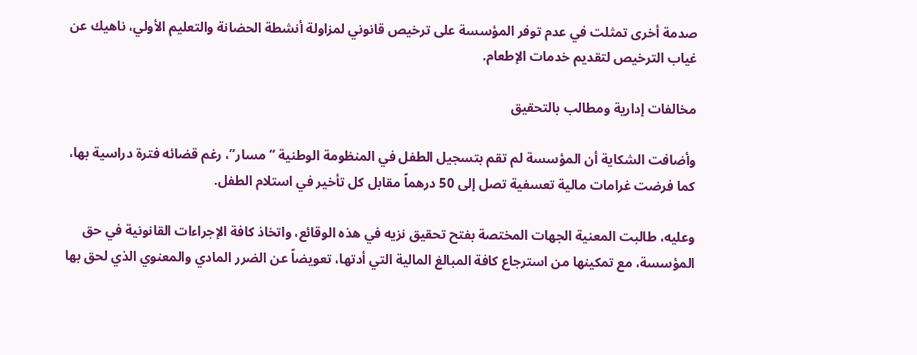صدمة أخرى تمثلت في عدم توفر المؤسسة على ترخيص قانوني لمزاولة أنشطة الحضانة والتعليم الأولي، ناهيك عن غياب الترخيص لتقديم خدمات الإطعام.

مخالفات إدارية ومطالب بالتحقيق

وأضافت الشكاية أن المؤسسة لم تقم بتسجيل الطفل في المنظومة الوطنية “مسار”، رغم قضائه فترة دراسية بها، كما فرضت غرامات مالية تعسفية تصل إلى 50 درهماً مقابل كل تأخير في استلام الطفل.

وعليه، طالبت المعنية الجهات المختصة بفتح تحقيق نزيه في هذه الوقائع، واتخاذ كافة الإجراءات القانونية في حق المؤسسة، مع تمكينها من استرجاع كافة المبالغ المالية التي أدتها، تعويضاً عن الضرر المادي والمعنوي الذي لحق بها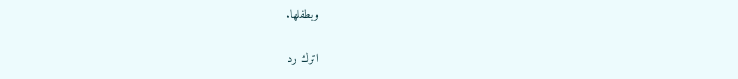وبطفلها.

اترك رد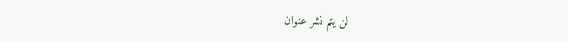لن يتم نشر عنوان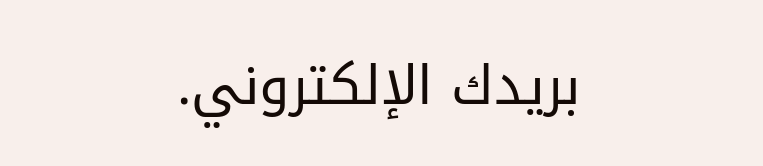بريدك الإلكتروني.